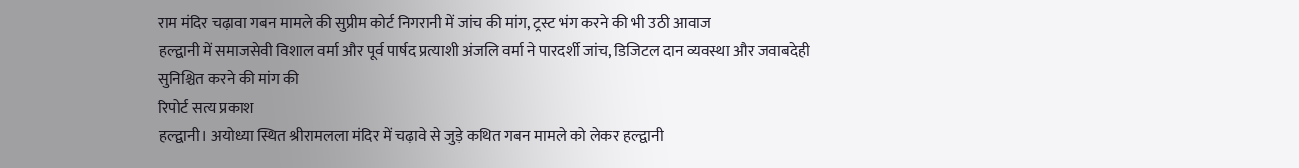राम मंदिर चढ़ावा गबन मामले की सुप्रीम कोर्ट निगरानी में जांच की मांग, ट्रस्ट भंग करने की भी उठी आवाज
हल्द्वानी में समाजसेवी विशाल वर्मा और पूर्व पार्षद प्रत्याशी अंजलि वर्मा ने पारदर्शी जांच, डिजिटल दान व्यवस्था और जवाबदेही सुनिश्चित करने की मांग की
रिपोर्ट सत्य प्रकाश
हल्द्वानी। अयोध्या स्थित श्रीरामलला मंदिर में चढ़ावे से जुड़े कथित गबन मामले को लेकर हल्द्वानी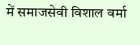में समाजसेवी विशाल वर्मा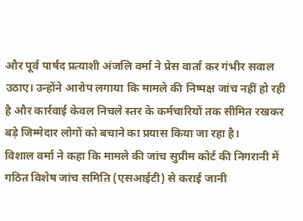और पूर्व पार्षद प्रत्याशी अंजलि वर्मा ने प्रेस वार्ता कर गंभीर सवाल उठाए। उन्होंने आरोप लगाया कि मामले की निष्पक्ष जांच नहीं हो रही है और कार्रवाई केवल निचले स्तर के कर्मचारियों तक सीमित रखकर बड़े जिम्मेदार लोगों को बचाने का प्रयास किया जा रहा है।
विशाल वर्मा ने कहा कि मामले की जांच सुप्रीम कोर्ट की निगरानी में गठित विशेष जांच समिति (एसआईटी) से कराई जानी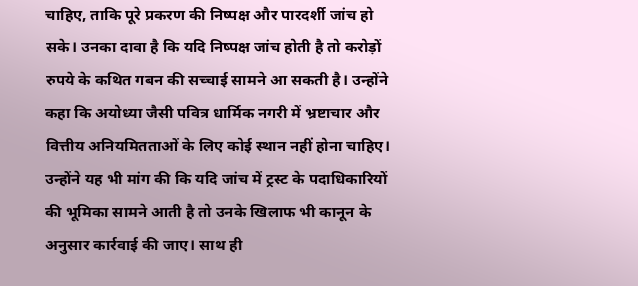चाहिए, ताकि पूरे प्रकरण की निष्पक्ष और पारदर्शी जांच हो सके। उनका दावा है कि यदि निष्पक्ष जांच होती है तो करोड़ों रुपये के कथित गबन की सच्चाई सामने आ सकती है। उन्होंने कहा कि अयोध्या जैसी पवित्र धार्मिक नगरी में भ्रष्टाचार और वित्तीय अनियमितताओं के लिए कोई स्थान नहीं होना चाहिए।
उन्होंने यह भी मांग की कि यदि जांच में ट्रस्ट के पदाधिकारियों की भूमिका सामने आती है तो उनके खिलाफ भी कानून के अनुसार कार्रवाई की जाए। साथ ही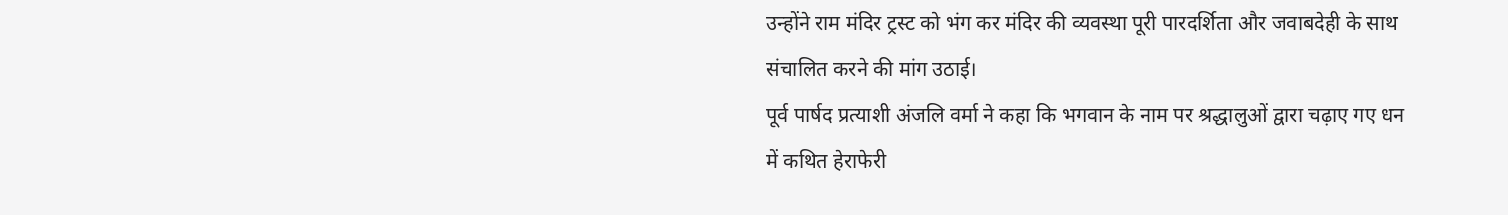उन्होंने राम मंदिर ट्रस्ट को भंग कर मंदिर की व्यवस्था पूरी पारदर्शिता और जवाबदेही के साथ संचालित करने की मांग उठाई।
पूर्व पार्षद प्रत्याशी अंजलि वर्मा ने कहा कि भगवान के नाम पर श्रद्धालुओं द्वारा चढ़ाए गए धन में कथित हेराफेरी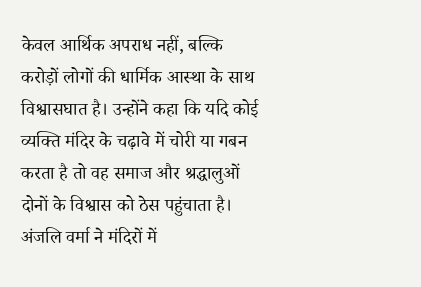केवल आर्थिक अपराध नहीं, बल्कि करोड़ों लोगों की धार्मिक आस्था के साथ विश्वासघात है। उन्होंने कहा कि यदि कोई व्यक्ति मंदिर के चढ़ावे में चोरी या गबन करता है तो वह समाज और श्रद्धालुओं दोनों के विश्वास को ठेस पहुंचाता है।
अंजलि वर्मा ने मंदिरों में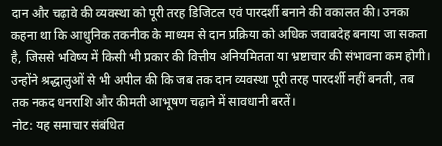दान और चढ़ावे की व्यवस्था को पूरी तरह डिजिटल एवं पारदर्शी बनाने की वकालत की। उनका कहना था कि आधुनिक तकनीक के माध्यम से दान प्रक्रिया को अधिक जवाबदेह बनाया जा सकता है, जिससे भविष्य में किसी भी प्रकार की वित्तीय अनियमितता या भ्रष्टाचार की संभावना कम होगी।
उन्होंने श्रद्धालुओं से भी अपील की कि जब तक दान व्यवस्था पूरी तरह पारदर्शी नहीं बनती, तब तक नकद धनराशि और कीमती आभूषण चढ़ाने में सावधानी बरतें।
नोट: यह समाचार संबंधित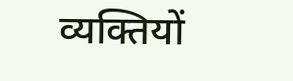व्यक्तियों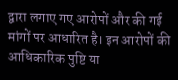द्वारा लगाए गए आरोपों और की गई मांगों पर आधारित है। इन आरोपों की आधिकारिक पुष्टि या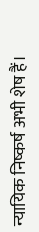न्यायिक निष्कर्ष अभी शेष हैं।